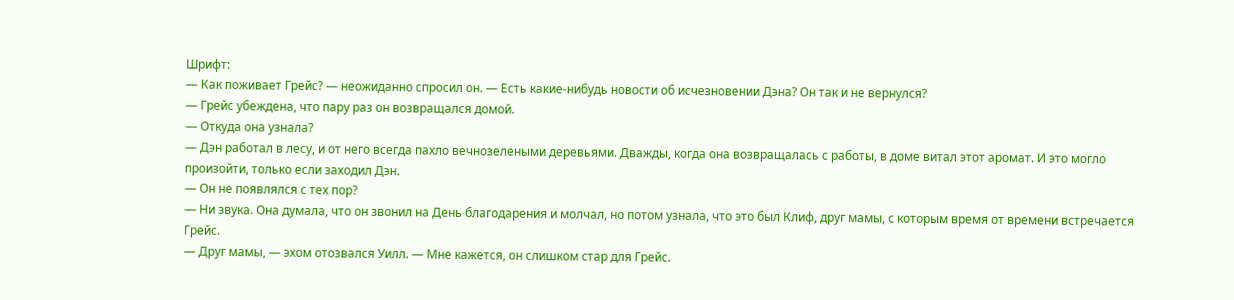Шрифт:
— Как поживает Грейс? — неожиданно спросил он. — Есть какие-нибудь новости об исчезновении Дэна? Он так и не вернулся?
— Грейс убеждена, что пару раз он возвращался домой.
— Откуда она узнала?
— Дэн работал в лесу, и от него всегда пахло вечнозелеными деревьями. Дважды, когда она возвращалась с работы, в доме витал этот аромат. И это могло произойти, только если заходил Дэн.
— Он не появлялся с тех пор?
— Ни звука. Она думала, что он звонил на День благодарения и молчал, но потом узнала, что это был Клиф, друг мамы, с которым время от времени встречается Грейс.
— Друг мамы, — эхом отозвался Уилл. — Мне кажется, он слишком стар для Грейс.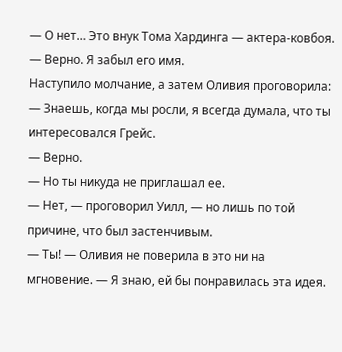— О нет… Это внук Тома Хардинга — актера-ковбоя.
— Верно. Я забыл его имя.
Наступило молчание, а затем Оливия проговорила:
— Знаешь, когда мы росли, я всегда думала, что ты интересовался Грейс.
— Верно.
— Но ты никуда не приглашал ее.
— Нет, — проговорил Уилл, — но лишь по той причине, что был застенчивым.
— Ты! — Оливия не поверила в это ни на мгновение. — Я знаю, ей бы понравилась эта идея.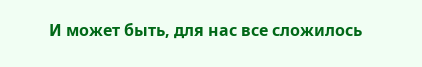И может быть, для нас все сложилось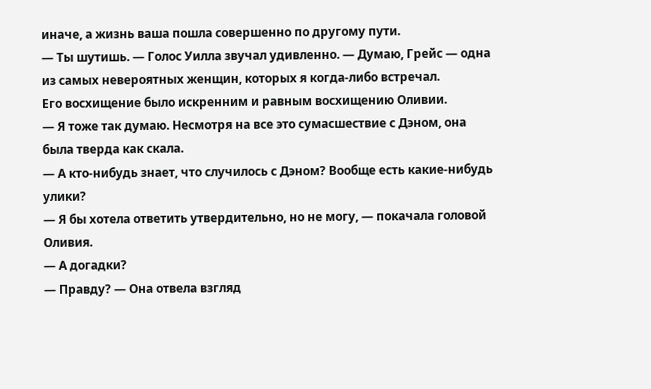иначе, а жизнь ваша пошла совершенно по другому пути.
— Ты шутишь. — Голос Уилла звучал удивленно. — Думаю, Грейс — одна из самых невероятных женщин, которых я когда-либо встречал.
Его восхищение было искренним и равным восхищению Оливии.
— Я тоже так думаю. Несмотря на все это сумасшествие с Дэном, она была тверда как скала.
— А кто-нибудь знает, что случилось с Дэном? Вообще есть какие-нибудь улики?
— Я бы хотела ответить утвердительно, но не могу, — покачала головой Оливия.
— А догадки?
— Правду? — Она отвела взгляд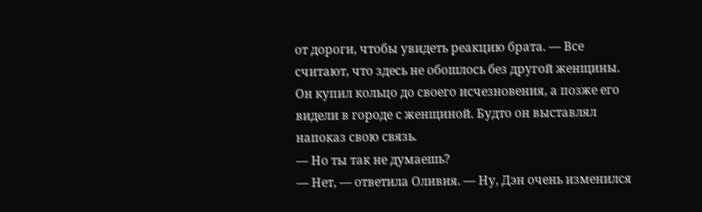от дороги, чтобы увидеть реакцию брата. — Все считают, что здесь не обошлось без другой женщины. Он купил кольцо до своего исчезновения, а позже его видели в городе с женщиной. Будто он выставлял напоказ свою связь.
— Но ты так не думаешь?
— Нет, — ответила Оливия. — Ну, Дэн очень изменился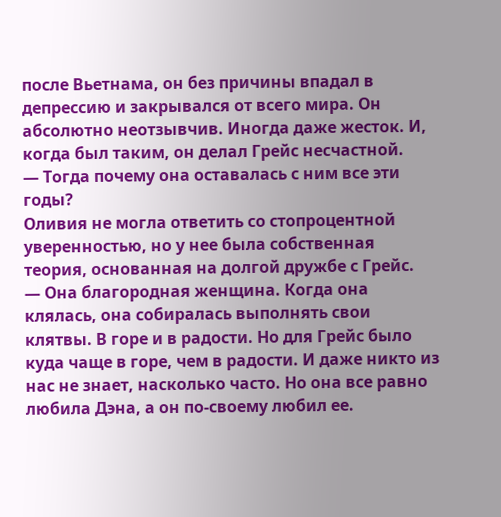после Вьетнама, он без причины впадал в депрессию и закрывался от всего мира. Он абсолютно неотзывчив. Иногда даже жесток. И, когда был таким, он делал Грейс несчастной.
— Тогда почему она оставалась с ним все эти годы?
Оливия не могла ответить со стопроцентной уверенностью, но у нее была собственная теория, основанная на долгой дружбе с Грейс.
— Она благородная женщина. Когда она клялась, она собиралась выполнять свои клятвы. В горе и в радости. Но для Грейс было куда чаще в горе, чем в радости. И даже никто из нас не знает, насколько часто. Но она все равно любила Дэна, а он по-своему любил ее.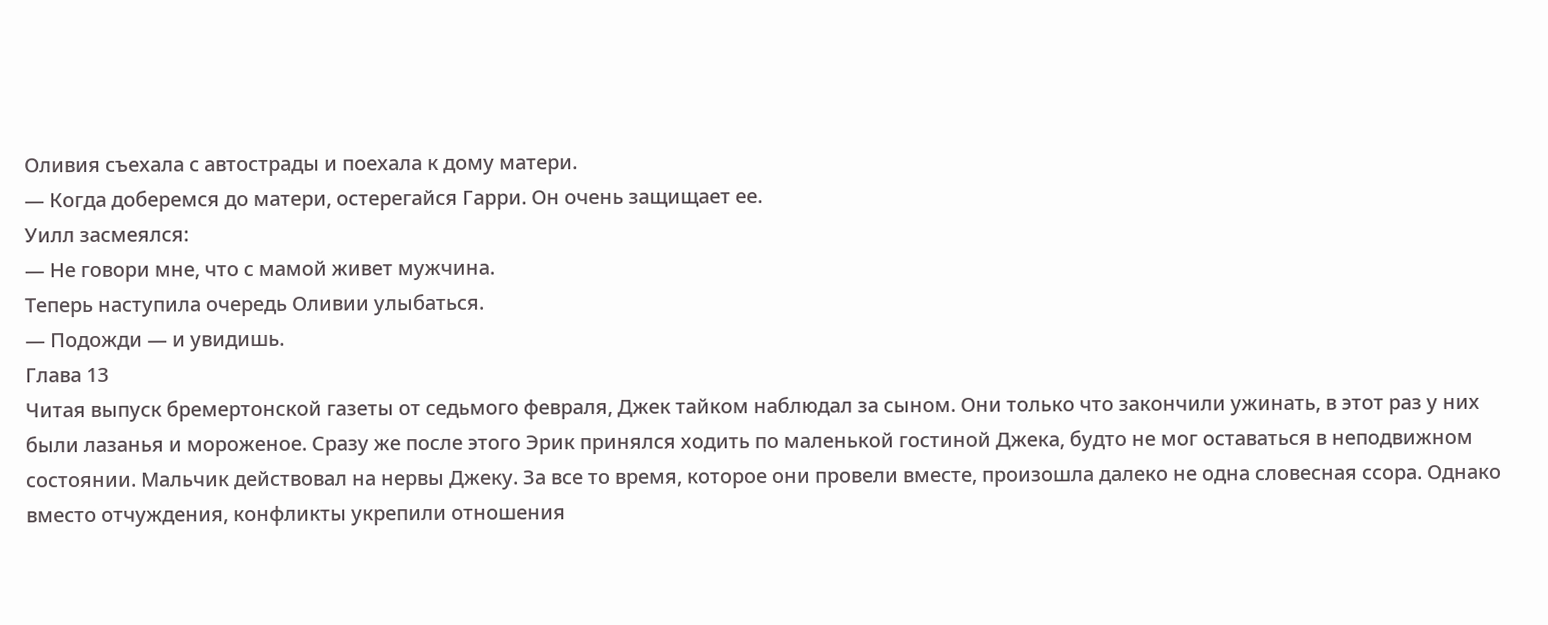Оливия съехала с автострады и поехала к дому матери.
— Когда доберемся до матери, остерегайся Гарри. Он очень защищает ее.
Уилл засмеялся:
— Не говори мне, что с мамой живет мужчина.
Теперь наступила очередь Оливии улыбаться.
— Подожди — и увидишь.
Глава 13
Читая выпуск бремертонской газеты от седьмого февраля, Джек тайком наблюдал за сыном. Они только что закончили ужинать, в этот раз у них были лазанья и мороженое. Сразу же после этого Эрик принялся ходить по маленькой гостиной Джека, будто не мог оставаться в неподвижном состоянии. Мальчик действовал на нервы Джеку. За все то время, которое они провели вместе, произошла далеко не одна словесная ссора. Однако вместо отчуждения, конфликты укрепили отношения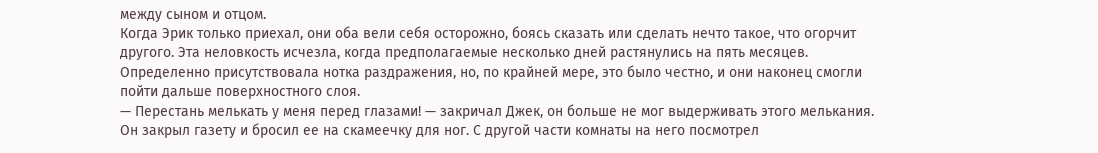между сыном и отцом.
Когда Эрик только приехал, они оба вели себя осторожно, боясь сказать или сделать нечто такое, что огорчит другого. Эта неловкость исчезла, когда предполагаемые несколько дней растянулись на пять месяцев. Определенно присутствовала нотка раздражения, но, по крайней мере, это было честно, и они наконец смогли пойти дальше поверхностного слоя.
— Перестань мелькать у меня перед глазами! — закричал Джек, он больше не мог выдерживать этого мелькания.
Он закрыл газету и бросил ее на скамеечку для ног. С другой части комнаты на него посмотрел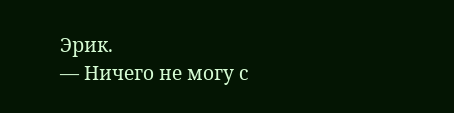Эрик.
— Ничего не могу с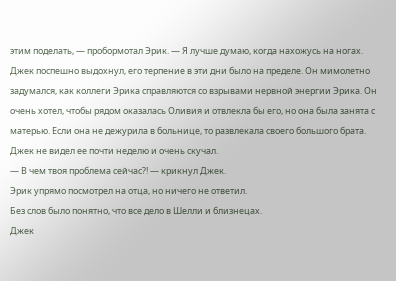этим поделать, — пробормотал Эрик. — Я лучше думаю, когда нахожусь на ногах.
Джек поспешно выдохнул, его терпение в эти дни было на пределе. Он мимолетно задумался, как коллеги Эрика справляются со взрывами нервной энергии Эрика. Он очень хотел, чтобы рядом оказалась Оливия и отвлекла бы его, но она была занята с матерью. Если она не дежурила в больнице, то развлекала своего большого брата. Джек не видел ее почти неделю и очень скучал.
— В чем твоя проблема сейчас?! — крикнул Джек.
Эрик упрямо посмотрел на отца, но ничего не ответил.
Без слов было понятно, что все дело в Шелли и близнецах.
Джек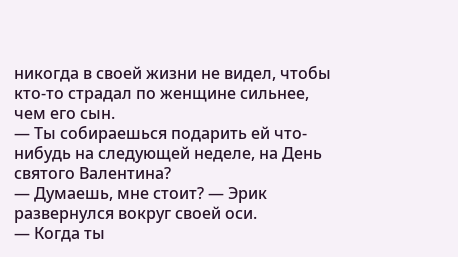никогда в своей жизни не видел, чтобы кто-то страдал по женщине сильнее, чем его сын.
— Ты собираешься подарить ей что-нибудь на следующей неделе, на День святого Валентина?
— Думаешь, мне стоит? — Эрик развернулся вокруг своей оси.
— Когда ты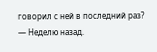говорил с ней в последний раз?
— Неделю назад.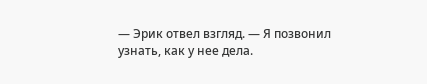— Эрик отвел взгляд. — Я позвонил узнать, как у нее дела.